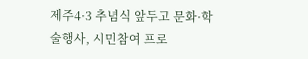제주4·3 추념식 앞두고 문화·학술행사, 시민참여 프로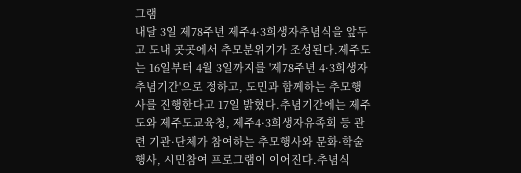그램
내달 3일 제78주년 제주4·3희생자추념식을 앞두고 도내 곳곳에서 추모분위기가 조성된다.제주도는 16일부터 4월 3일까지를 '제78주년 4·3희생자 추념기간'으로 정하고, 도민과 함께하는 추모행사를 진행한다고 17일 밝혔다.추념기간에는 제주도와 제주도교육청, 제주4·3희생자유족회 등 관련 기관·단체가 참여하는 추모행사와 문화·학술행사, 시민참여 프로그램이 이어진다.추념식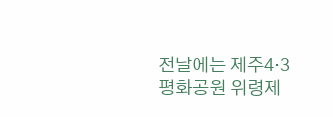전날에는 제주4·3평화공원 위령제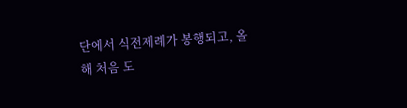단에서 식전제례가 봉행되고, 올해 처음 도